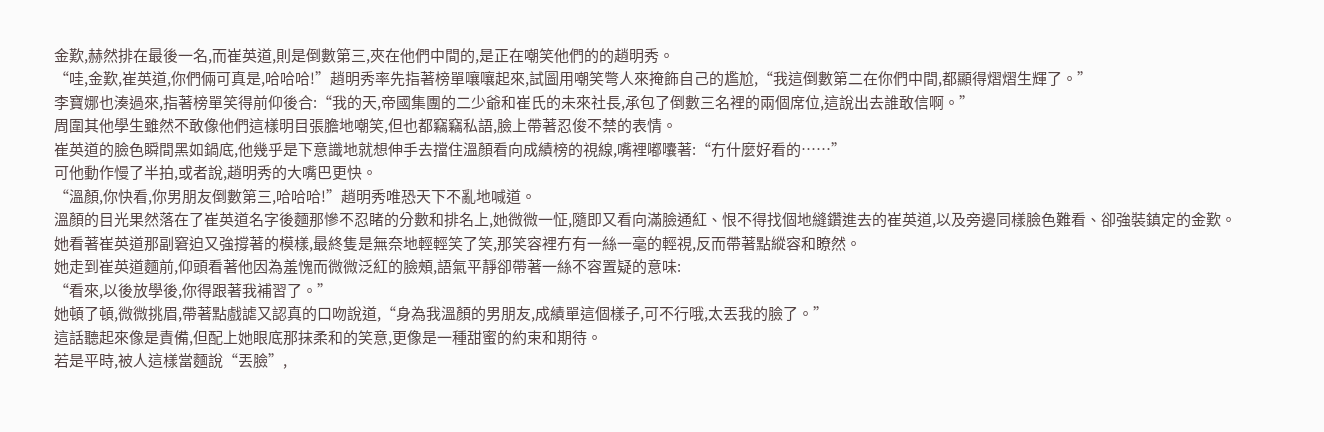金歎,赫然排在最後一名,而崔英道,則是倒數第三,夾在他們中間的,是正在嘲笑他們的的趙明秀。
“哇,金歎,崔英道,你們倆可真是,哈哈哈!”趙明秀率先指著榜單嚷嚷起來,試圖用嘲笑彆人來掩飾自己的尷尬,“我這倒數第二在你們中間,都顯得熠熠生輝了。”
李寶娜也湊過來,指著榜單笑得前仰後合:“我的天,帝國集團的二少爺和崔氏的未來社長,承包了倒數三名裡的兩個席位,這說出去誰敢信啊。”
周圍其他學生雖然不敢像他們這樣明目張膽地嘲笑,但也都竊竊私語,臉上帶著忍俊不禁的表情。
崔英道的臉色瞬間黑如鍋底,他幾乎是下意識地就想伸手去擋住溫顏看向成績榜的視線,嘴裡嘟囔著:“冇什麼好看的……”
可他動作慢了半拍,或者說,趙明秀的大嘴巴更快。
“溫顏,你快看,你男朋友倒數第三,哈哈哈!”趙明秀唯恐天下不亂地喊道。
溫顏的目光果然落在了崔英道名字後麵那慘不忍睹的分數和排名上,她微微一怔,隨即又看向滿臉通紅、恨不得找個地縫鑽進去的崔英道,以及旁邊同樣臉色難看、卻強裝鎮定的金歎。
她看著崔英道那副窘迫又強撐著的模樣,最終隻是無奈地輕輕笑了笑,那笑容裡冇有一絲一毫的輕視,反而帶著點縱容和瞭然。
她走到崔英道麵前,仰頭看著他因為羞愧而微微泛紅的臉頰,語氣平靜卻帶著一絲不容置疑的意味:
“看來,以後放學後,你得跟著我補習了。”
她頓了頓,微微挑眉,帶著點戲謔又認真的口吻說道,“身為我溫顏的男朋友,成績單這個樣子,可不行哦,太丟我的臉了。”
這話聽起來像是責備,但配上她眼底那抹柔和的笑意,更像是一種甜蜜的約束和期待。
若是平時,被人這樣當麵說“丟臉”,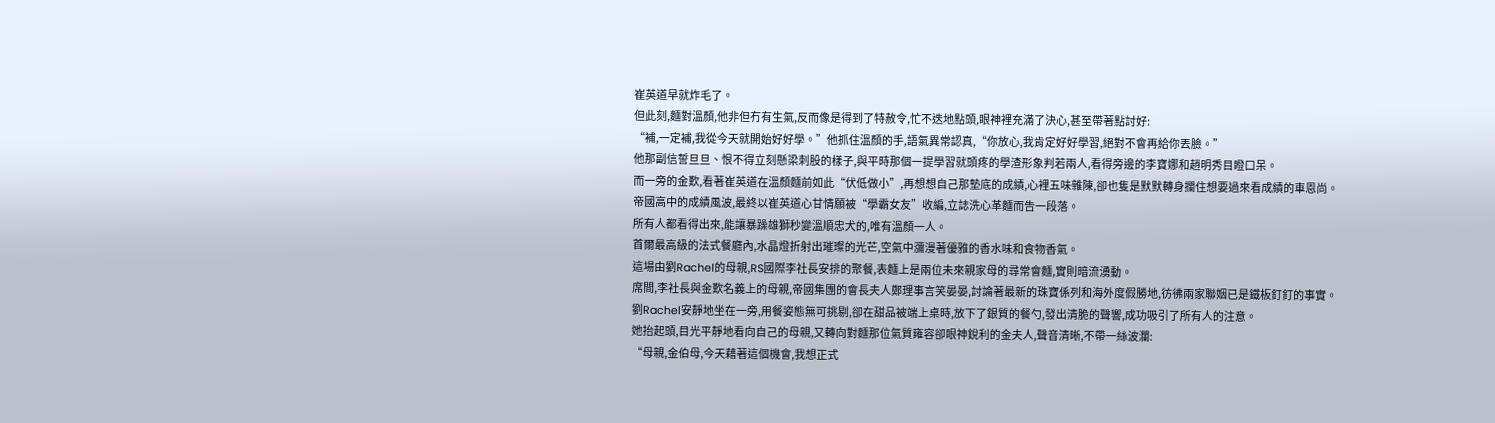崔英道早就炸毛了。
但此刻,麵對溫顏,他非但冇有生氣,反而像是得到了特赦令,忙不迭地點頭,眼神裡充滿了決心,甚至帶著點討好:
“補,一定補,我從今天就開始好好學。”他抓住溫顏的手,語氣異常認真,“你放心,我肯定好好學習,絕對不會再給你丟臉。”
他那副信誓旦旦、恨不得立刻懸梁刺股的樣子,與平時那個一提學習就頭疼的學渣形象判若兩人,看得旁邊的李寶娜和趙明秀目瞪口呆。
而一旁的金歎,看著崔英道在溫顏麵前如此“伏低做小”,再想想自己那墊底的成績,心裡五味雜陳,卻也隻是默默轉身攔住想要過來看成績的車恩尚。
帝國高中的成績風波,最終以崔英道心甘情願被“學霸女友”收編,立誌洗心革麵而告一段落。
所有人都看得出來,能讓暴躁雄獅秒變溫順忠犬的,唯有溫顏一人。
首爾最高級的法式餐廳內,水晶燈折射出璀璨的光芒,空氣中瀰漫著優雅的香水味和食物香氣。
這場由劉Rachel的母親,RS國際李社長安排的聚餐,表麵上是兩位未來親家母的尋常會麵,實則暗流湧動。
席間,李社長與金歎名義上的母親,帝國集團的會長夫人鄭理事言笑晏晏,討論著最新的珠寶係列和海外度假勝地,彷彿兩家聯姻已是鐵板釘釘的事實。
劉Rachel安靜地坐在一旁,用餐姿態無可挑剔,卻在甜品被端上桌時,放下了銀質的餐勺,發出清脆的聲響,成功吸引了所有人的注意。
她抬起頭,目光平靜地看向自己的母親,又轉向對麵那位氣質雍容卻眼神銳利的金夫人,聲音清晰,不帶一絲波瀾:
“母親,金伯母,今天藉著這個機會,我想正式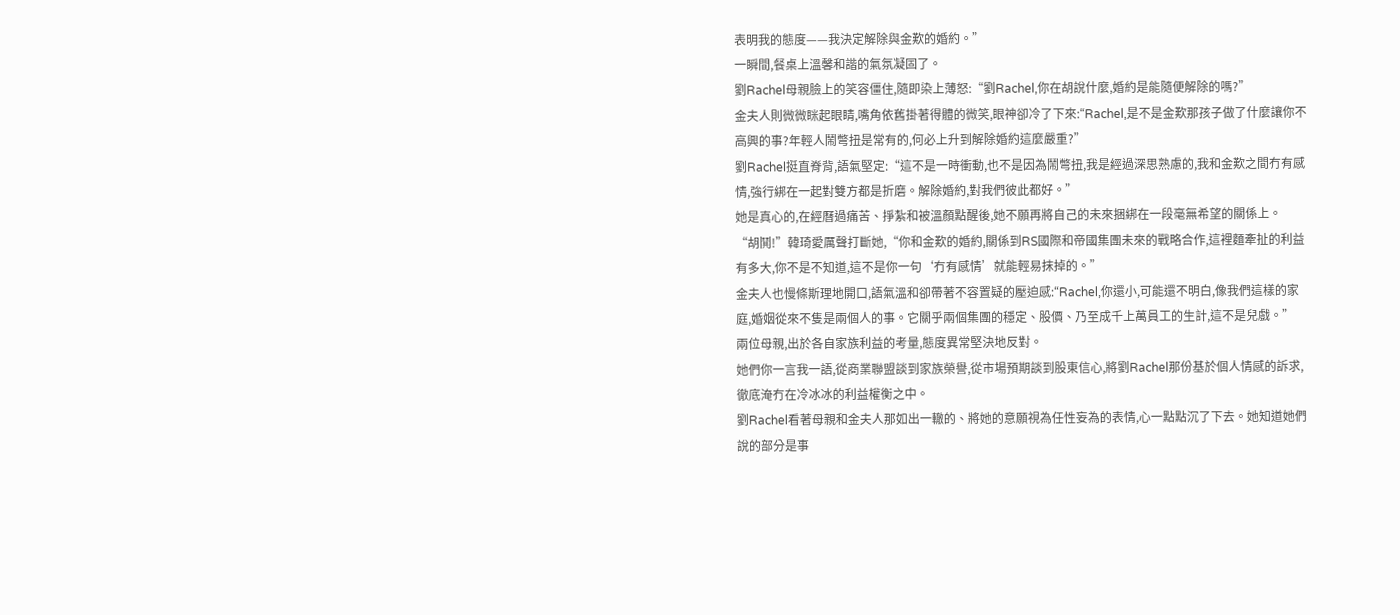表明我的態度——我決定解除與金歎的婚約。”
一瞬間,餐桌上溫馨和諧的氣氛凝固了。
劉Rachel母親臉上的笑容僵住,隨即染上薄怒:“劉Rachel,你在胡說什麼,婚約是能隨便解除的嗎?”
金夫人則微微眯起眼睛,嘴角依舊掛著得體的微笑,眼神卻冷了下來:“Rachel,是不是金歎那孩子做了什麼讓你不高興的事?年輕人鬧彆扭是常有的,何必上升到解除婚約這麼嚴重?”
劉Rachel挺直脊背,語氣堅定:“這不是一時衝動,也不是因為鬧彆扭,我是經過深思熟慮的,我和金歎之間冇有感情,強行綁在一起對雙方都是折磨。解除婚約,對我們彼此都好。”
她是真心的,在經曆過痛苦、掙紮和被溫顏點醒後,她不願再將自己的未來捆綁在一段毫無希望的關係上。
“胡鬨!”韓琦愛厲聲打斷她,“你和金歎的婚約,關係到RS國際和帝國集團未來的戰略合作,這裡麵牽扯的利益有多大,你不是不知道,這不是你一句‘冇有感情’就能輕易抹掉的。”
金夫人也慢條斯理地開口,語氣溫和卻帶著不容置疑的壓迫感:“Rachel,你還小,可能還不明白,像我們這樣的家庭,婚姻從來不隻是兩個人的事。它關乎兩個集團的穩定、股價、乃至成千上萬員工的生計,這不是兒戲。”
兩位母親,出於各自家族利益的考量,態度異常堅決地反對。
她們你一言我一語,從商業聯盟談到家族榮譽,從市場預期談到股東信心,將劉Rachel那份基於個人情感的訴求,徹底淹冇在冷冰冰的利益權衡之中。
劉Rachel看著母親和金夫人那如出一轍的、將她的意願視為任性妄為的表情,心一點點沉了下去。她知道她們說的部分是事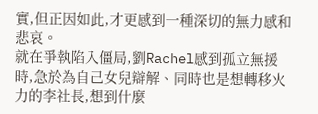實,但正因如此,才更感到一種深切的無力感和悲哀。
就在爭執陷入僵局,劉Rachel感到孤立無援時,急於為自己女兒辯解、同時也是想轉移火力的李社長,想到什麼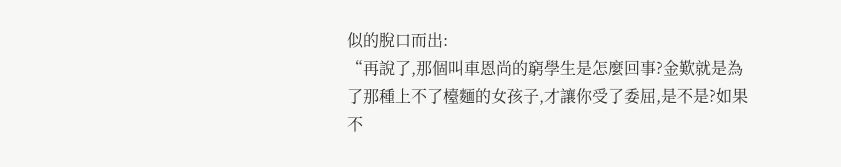似的脫口而出:
“再說了,那個叫車恩尚的窮學生是怎麼回事?金歎就是為了那種上不了檯麵的女孩子,才讓你受了委屈,是不是?如果不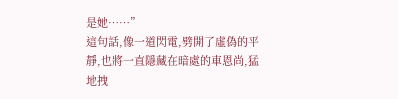是她……”
這句話,像一道閃電,劈開了虛偽的平靜,也將一直隱藏在暗處的車恩尚,猛地拽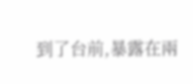到了台前,暴露在兩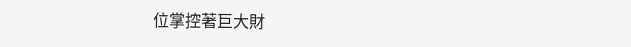位掌控著巨大財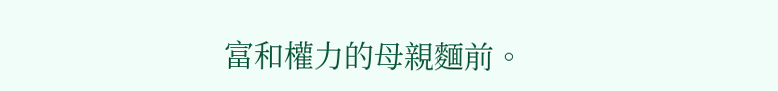富和權力的母親麵前。